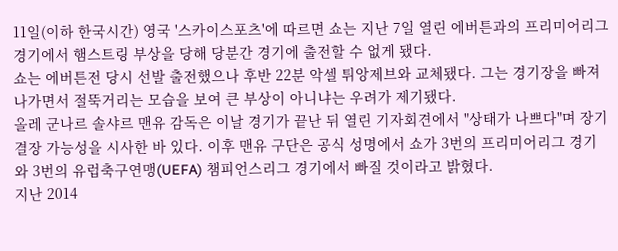11일(이하 한국시간) 영국 '스카이스포츠'에 따르면 쇼는 지난 7일 열린 에버튼과의 프리미어리그 경기에서 햄스트링 부상을 당해 당분간 경기에 출전할 수 없게 됐다.
쇼는 에버튼전 당시 선발 출전했으나 후반 22분 악셀 튀앙제브와 교체됐다. 그는 경기장을 빠져나가면서 절뚝거리는 모습을 보여 큰 부상이 아니냐는 우려가 제기됐다.
올레 군나르 솔샤르 맨유 감독은 이날 경기가 끝난 뒤 열린 기자회견에서 "상태가 나쁘다"며 장기 결장 가능성을 시사한 바 있다. 이후 맨유 구단은 공식 성명에서 쇼가 3번의 프리미어리그 경기와 3번의 유럽축구연맹(UEFA) 챔피언스리그 경기에서 빠질 것이라고 밝혔다.
지난 2014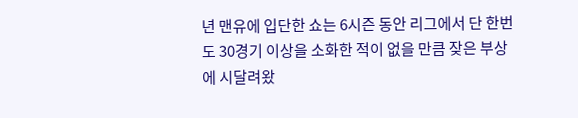년 맨유에 입단한 쇼는 6시즌 동안 리그에서 단 한번도 30경기 이상을 소화한 적이 없을 만큼 잦은 부상에 시달려왔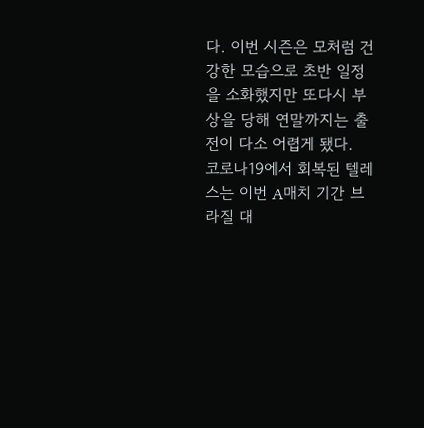다. 이번 시즌은 모처럼 건강한 모습으로 초반 일정을 소화했지만 또다시 부상을 당해 연말까지는 출전이 다소 어렵게 됐다.
코로나19에서 회복된 텔레스는 이번 A매치 기간 브라질 대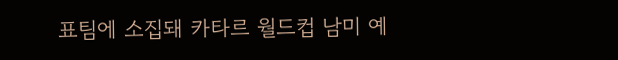표팀에 소집돼 카타르 월드컵 남미 예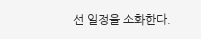선 일정을 소화한다.